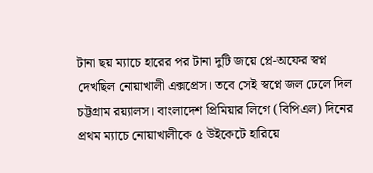টানা ছয় ম্যাচে হারের পর টানা দুটি জয়ে প্লে-অফের স্বপ্ন দেখছিল নোয়াখালী এক্সপ্রেস। তবে সেই স্বপ্নে জল ঢেলে দিল চট্টগ্রাম রয়্যালস। বাংলাদেশ প্রিমিয়ার লিগে (বিপিএল) দিনের প্রথম ম্যাচে নোয়াখালীকে ৫ উইকেটে হারিয়ে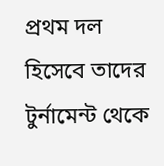প্রথম দল হিসেবে তাদের টুর্নামেন্ট থেকে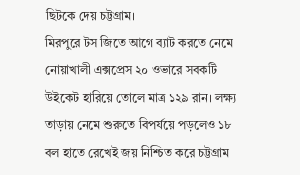ছিটকে দেয় চট্টগ্রাম।
মিরপুরে টস জিতে আগে ব্যাট করতে নেমে নোয়াখালী এক্সপ্রেস ২০ ওভারে সবকটি উইকেট হারিয়ে তোলে মাত্র ১২৯ রান। লক্ষ্য তাড়ায় নেমে শুরুতে বিপর্যয়ে পড়লেও ১৮ বল হাতে রেখেই জয় নিশ্চিত করে চট্টগ্রাম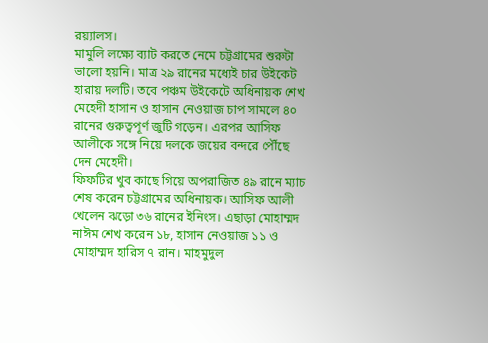রয়্যালস।
মামুলি লক্ষ্যে ব্যাট করতে নেমে চট্টগ্রামের শুরুটা ভালো হয়নি। মাত্র ২৯ রানের মধ্যেই চার উইকেট হারায় দলটি। তবে পঞ্চম উইকেটে অধিনায়ক শেখ মেহেদী হাসান ও হাসান নেওয়াজ চাপ সামলে ৪০ রানের গুরুত্বপূর্ণ জুটি গড়েন। এরপর আসিফ আলীকে সঙ্গে নিয়ে দলকে জয়ের বন্দরে পৌঁছে দেন মেহেদী।
ফিফটির খুব কাছে গিয়ে অপরাজিত ৪৯ রানে ম্যাচ শেষ করেন চট্টগ্রামের অধিনায়ক। আসিফ আলী খেলেন ঝড়ো ৩৬ রানের ইনিংস। এছাড়া মোহাম্মদ নাঈম শেখ করেন ১৮, হাসান নেওয়াজ ১১ ও মোহাম্মদ হারিস ৭ রান। মাহমুদুল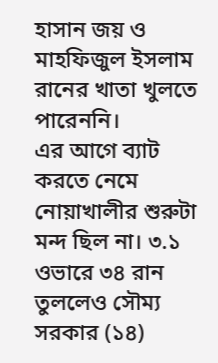হাসান জয় ও মাহফিজুল ইসলাম রানের খাতা খুলতে পারেননি।
এর আগে ব্যাট করতে নেমে নোয়াখালীর শুরুটা মন্দ ছিল না। ৩.১ ওভারে ৩৪ রান তুললেও সৌম্য সরকার (১৪)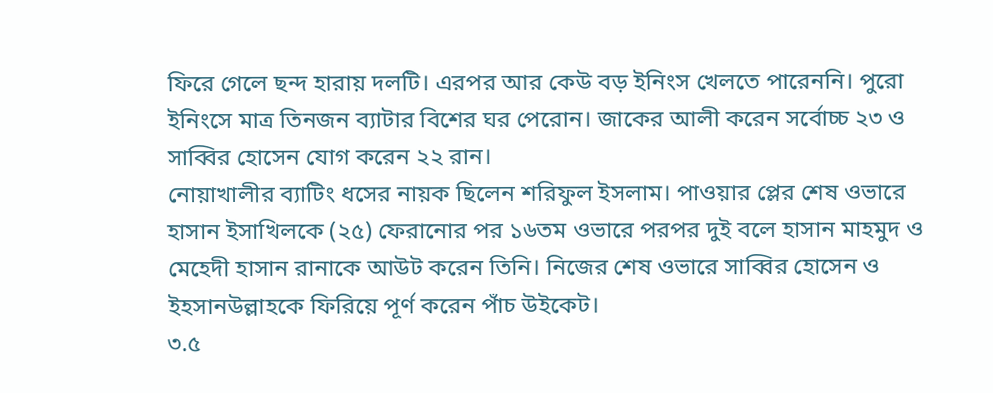ফিরে গেলে ছন্দ হারায় দলটি। এরপর আর কেউ বড় ইনিংস খেলতে পারেননি। পুরো ইনিংসে মাত্র তিনজন ব্যাটার বিশের ঘর পেরোন। জাকের আলী করেন সর্বোচ্চ ২৩ ও সাব্বির হোসেন যোগ করেন ২২ রান।
নোয়াখালীর ব্যাটিং ধসের নায়ক ছিলেন শরিফুল ইসলাম। পাওয়ার প্লের শেষ ওভারে হাসান ইসাখিলকে (২৫) ফেরানোর পর ১৬তম ওভারে পরপর দুই বলে হাসান মাহমুদ ও মেহেদী হাসান রানাকে আউট করেন তিনি। নিজের শেষ ওভারে সাব্বির হোসেন ও ইহসানউল্লাহকে ফিরিয়ে পূর্ণ করেন পাঁচ উইকেট।
৩.৫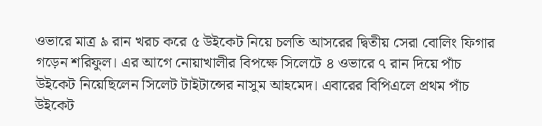ওভারে মাত্র ৯ রান খরচ করে ৫ উইকেট নিয়ে চলতি আসরের দ্বিতীয় সেরা বোলিং ফিগার গড়েন শরিফুল। এর আগে নোয়াখালীর বিপক্ষে সিলেটে ৪ ওভারে ৭ রান দিয়ে পাঁচ উইকেট নিয়েছিলেন সিলেট টাইটান্সের নাসুম আহমেদ। এবারের বিপিএলে প্রথম পাঁচ উইকেট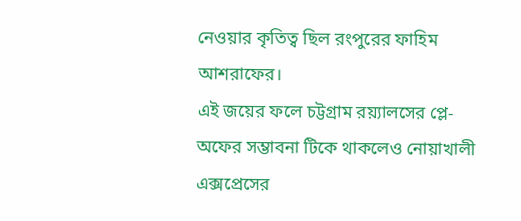নেওয়ার কৃতিত্ব ছিল রংপুরের ফাহিম আশরাফের।
এই জয়ের ফলে চট্টগ্রাম রয়্যালসের প্লে-অফের সম্ভাবনা টিকে থাকলেও নোয়াখালী এক্সপ্রেসের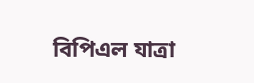বিপিএল যাত্রা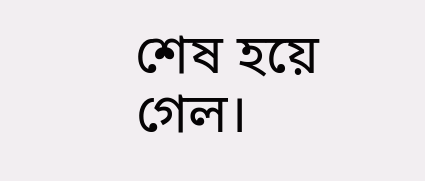শেষ হয়ে গেল।